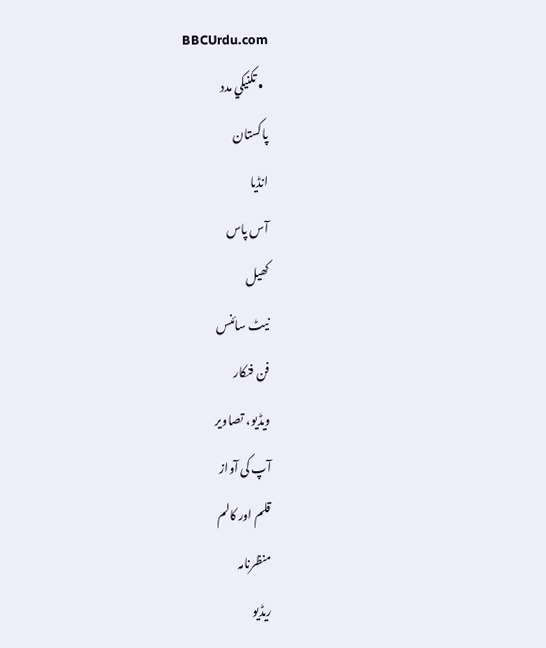BBCUrdu.com
  • تکنيکي مدد
پاکستان
انڈیا
آس پاس
کھیل
نیٹ سائنس
فن فنکار
ویڈیو، تصاویر
آپ کی آواز
قلم اور کالم
منظرنامہ
ریڈیو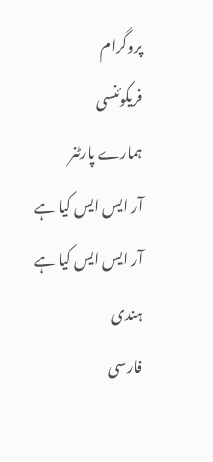پروگرام
فریکوئنسی
ہمارے پارٹنر
آر ایس ایس کیا ہے
آر ایس ایس کیا ہے
ہندی
فارسی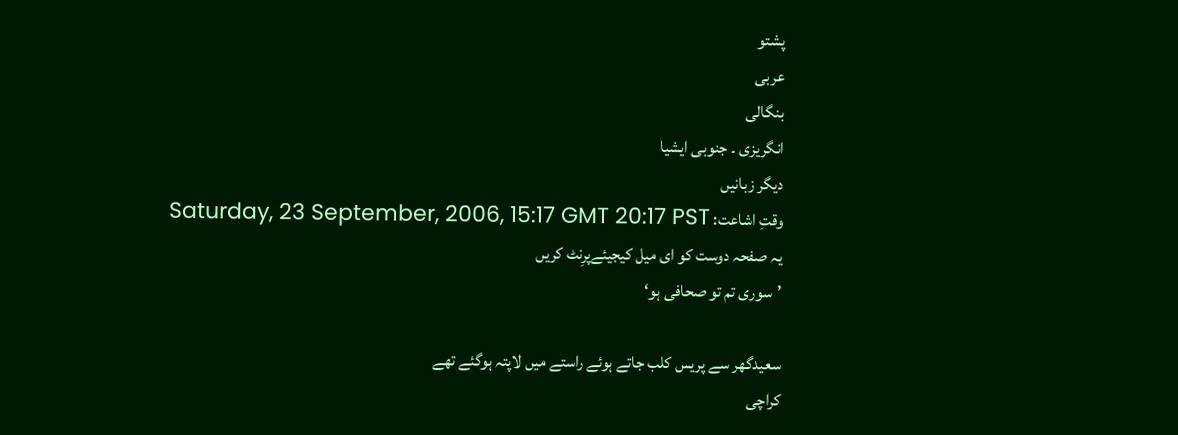پشتو
عربی
بنگالی
انگریزی ۔ جنوبی ایشیا
دیگر زبانیں
وقتِ اشاعت: Saturday, 23 September, 2006, 15:17 GMT 20:17 PST
یہ صفحہ دوست کو ای میل کیجیئےپرِنٹ کریں
’سوری تم تو صحافی ہو‘

سعیدگھر سے پریس کلب جاتے ہوئے راستے میں لاپتہ ہوگئے تھے
کراچی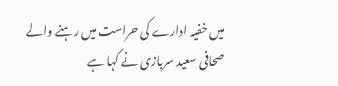میں خفیہ ادارے کی حراست میں رہنے والے صحافی سعید سربازی نے کہا ہے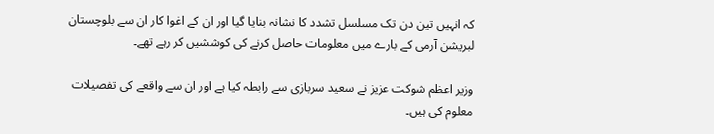کہ انہیں تین دن تک مسلسل تشدد کا نشانہ بنایا گیا اور ان کے اغوا کار ان سے بلوچستان لبریشن آرمی کے بارے میں معلومات حاصل کرنے کی کوششیں کر رہے تھے۔

وزیر اعظم شوکت عزیز نے سعید سربازی سے رابطہ کیا ہے اور ان سے واقعے کی تفصیلات معلوم کی ہیں۔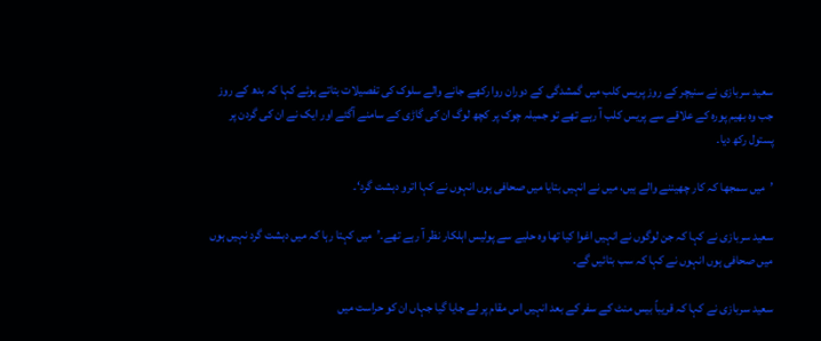سعید سربازی نے سنیچر کے روز پریس کلب میں گمشدگی کے دوران روا رکھے جانے والے سلوک کی تفصیلات بتاتے ہوئے کہا کہ بدھ کے روز جب وہ بھیم پورہ کے علاقے سے پریس کلب آ رہے تھے تو جمیلہ چوک پر کچھ لوگ ان کی گاڑی کے سامنے آگئے اور ایک نے ان کی گردن پر پستول رکھ دیا۔

’میں سمجھا کہ کار چھیننے والے ہیں، میں نے انہیں بتایا میں صحافی ہوں انہوں نے کہا اترو دہشت گرد‘۔

سعید سربازی نے کہا کہ جن لوگوں نے انہیں اغوا کیا تھا وہ حلیے سے پولیس اہلکار نظر آ رہے تھے۔’میں کہتا رہا کہ میں دہشت گرد نہیں ہوں میں صحافی ہوں انہوں نے کہا کہ سب بتائیں گے۔

سعید سربازی نے کہا کہ قریباً بیس منٹ کے سفر کے بعد انہیں اس مقام پر لے جایا گیا جہاں ان کو حراست میں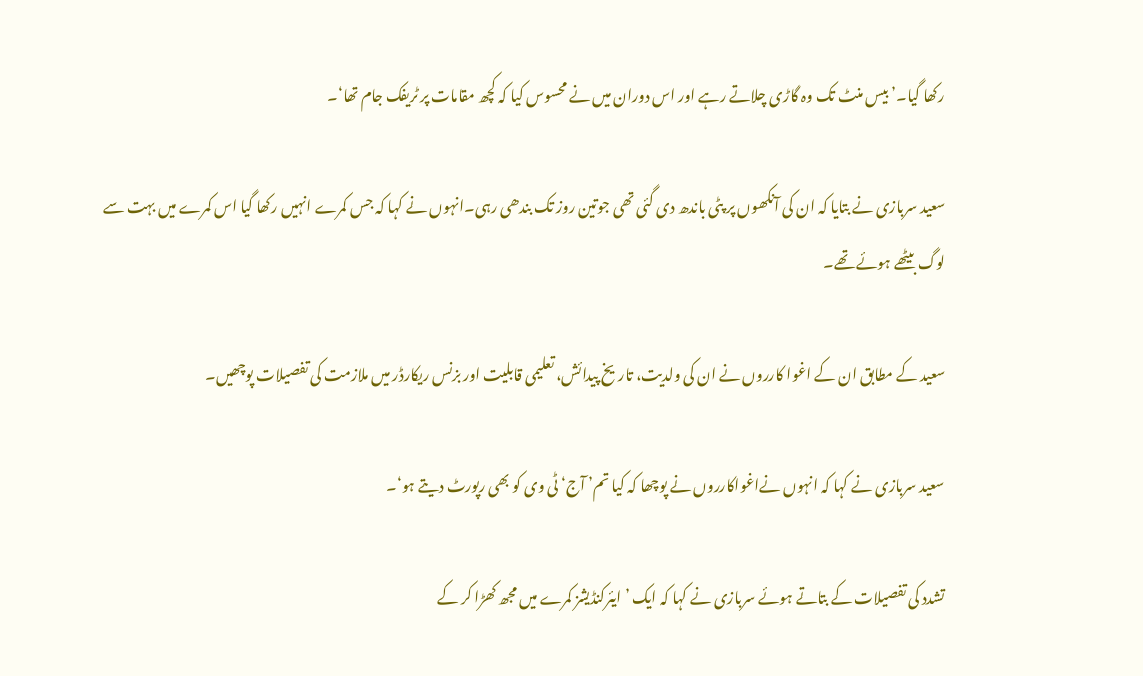رکھا گیا۔’ بیس منٹ تک وہ گاڑی چلاتے رہے اور اس دوران میں نے محسوس کیا کہ کچھ مقامات پر ٹریفک جام تھا‘۔

سعید سربازی نے بتایا کہ ان کی آنکھوں پر پٹی باندھ دی گئی تھی جوتین روز تک بندھی رہی۔انہوں نے کہا کہ جس کمرے انہیں رکھا گیا اس کمرے میں بہت سے لوگ بیٹھے ہوئے تھے۔

سعید کے مطابق ان کے اغوا کارروں نے ان کی ولدیت، تاریخ پیدائش، تعلیمی قابلیت اور بزنس ریکارڈر میں ملازمت کی تفصیلات پوچھیں۔

سعید سربازی نے کہا کہ انہوں نےاغواکارروں نے پوچھا کہ کیا تم’ آج‘ ٹی وی کو بھی رپورٹ دیتے ہو‘۔

تشدد کی تفصیلات کے بتاتے ہوئے سربازی نے کہا کہ ایک ’ایئرکنڈیشز کمرے میں مجھ کھڑا کر کے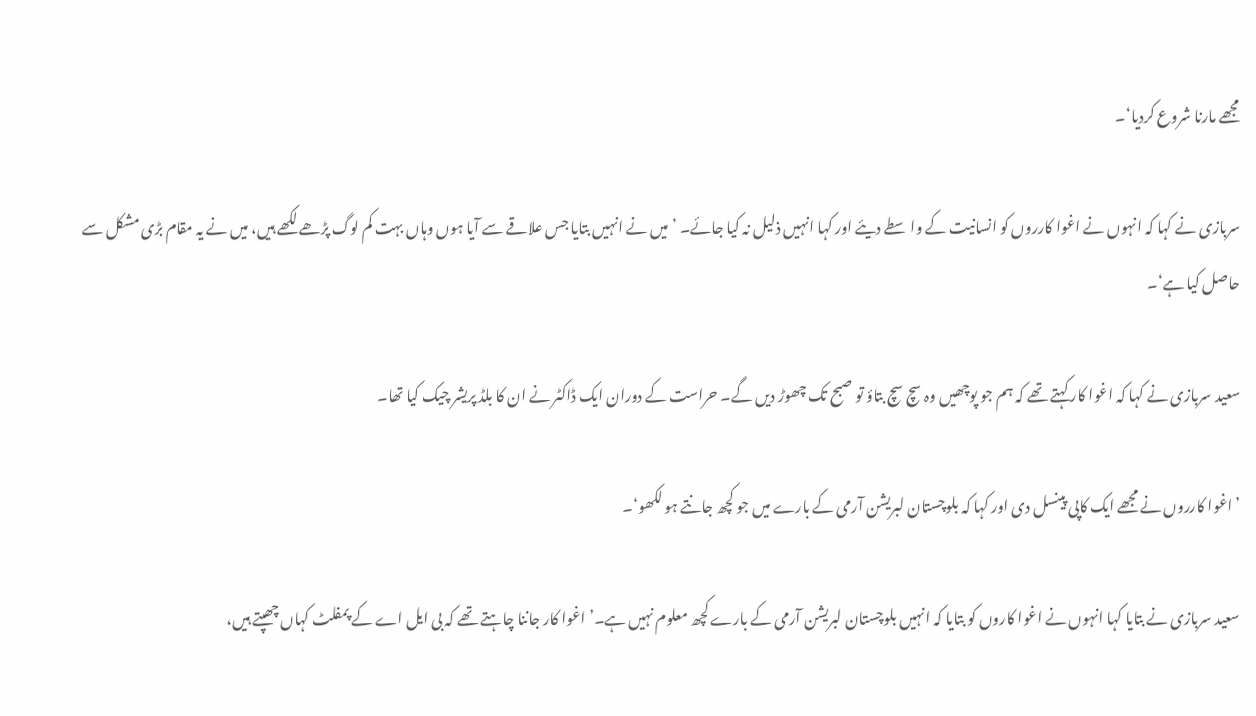مجھے مارنا شروع کردیا‘۔

سربازی نے کہا کہ انہوں نے اغوا کارروں کو انسانیت کے واسطے دیئے اور کہا انہیں ذلیل نہ کیا جائے۔ ’میں نے انہیں بتایا جس علاقے سے آیا ہوں وہاں بہت کم لوگ پڑھے لکھے ہیں، میں نے یہ مقام بڑی مشکل سے حاصل کیا ہے‘۔

سعید سربازی نے کہا کہ اغوا کار کہتے تھے کہ ہم جو پوچھیں وہ سچ سچ بتاؤ تو صبح تک چھوڑ دیں گے۔ حراست کے دوران ایک ڈاکٹر نے ان کا بلڈ پریشر چیک کیا تھا۔

’اغوا کارروں نے مجھے ایک کاپی پینسل دی اور کہا کہ بلوچستان لبریشن آرمی کے بارے میں جو کچھ جانتے ہو لکھو‘۔

سعید سربازی نے بتایا کہا انہوں نے اغوا کاروں کو بتایا کہ انہیں بلوچستان لبریشن آرمی کے بارے کچھ معلوم نہیں ہے۔’اغوا کار جاننا چاہتے تھے کہ بی ایل اے کے پمفلٹ کہاں چھپتے ہیں،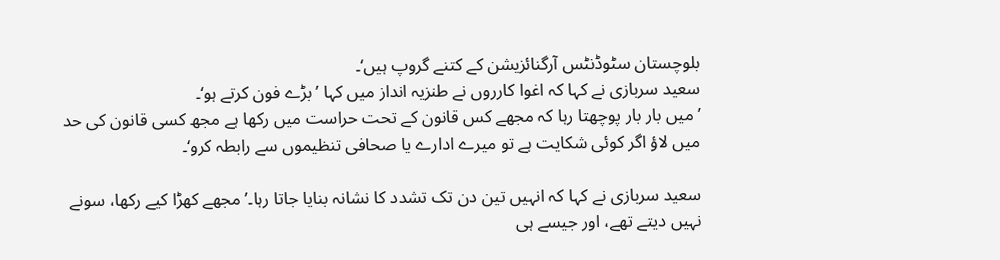بلوچستان سٹوڈنٹس آرگنائزیشن کے کتنے گروپ ہیں‘۔
سعید سربازی نے کہا کہ اغوا کارروں نے طنزیہ انداز میں کہا ’بڑے فون کرتے ہو‘۔
’میں بار بار پوچھتا رہا کہ مجھے کس قانون کے تحت حراست میں رکھا ہے مجھ کسی قانون کی حد میں لاؤ اگر کوئی شکایت ہے تو میرے ادارے یا صحافی تنظیموں سے رابطہ کرو‘۔

سعید سربازی نے کہا کہ انہیں تین دن تک تشدد کا نشانہ بنایا جاتا رہا۔’ مجھے کھڑا کیے رکھا، سونے نہیں دیتے تھے، اور جیسے ہی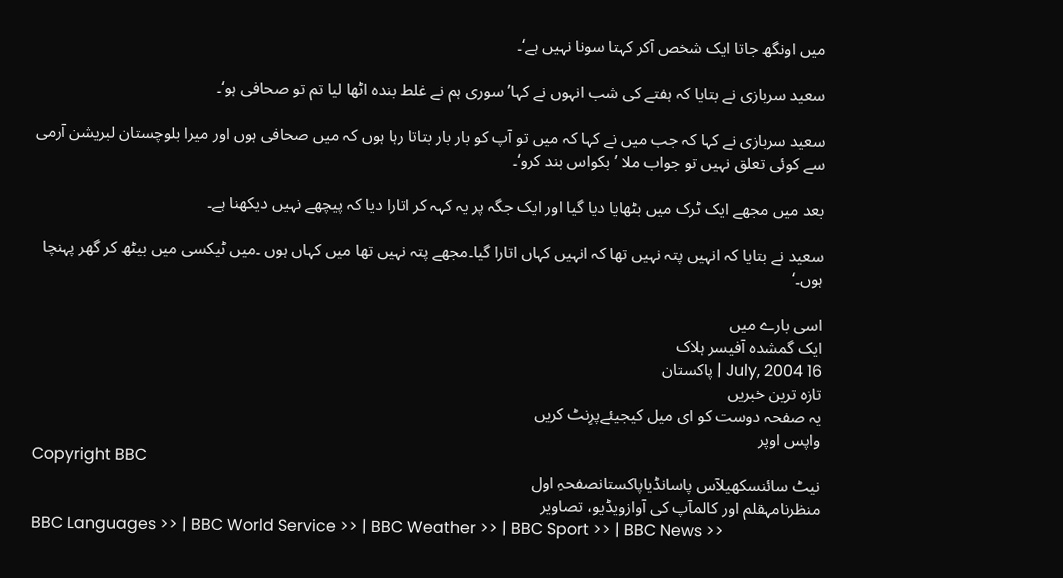میں اونگھ جاتا ایک شخص آکر کہتا سونا نہیں ہے‘۔

سعید سربازی نے بتایا کہ ہفتے کی شب انہوں نے کہا’ سوری ہم نے غلط بندہ اٹھا لیا تم تو صحافی ہو‘۔

سعید سربازی نے کہا کہ جب میں نے کہا کہ میں تو آپ کو بار بار بتاتا رہا ہوں کہ میں صحافی ہوں اور میرا بلوچستان لبریشن آرمی سے کوئی تعلق نہیں تو جواب ملا ’ بکواس بند کرو‘۔

بعد میں مجھے ایک ٹرک میں بٹھایا دیا گیا اور ایک جگہ پر یہ کہہ کر اتارا دیا کہ پیچھے نہیں دیکھنا ہے۔

سعید نے بتایا کہ انہیں پتہ نہیں تھا کہ انہیں کہاں اتارا گیا۔مجھے پتہ نہیں تھا میں کہاں ہوں ۔میں ٹیکسی میں بیٹھ کر گھر پہنچا ہوں۔‘

اسی بارے میں
ایک گمشدہ آفیسر ہلاک
16 July, 2004 | پاکستان
تازہ ترین خبریں
یہ صفحہ دوست کو ای میل کیجیئےپرِنٹ کریں
واپس اوپر
Copyright BBC
نیٹ سائنسکھیلآس پاسانڈیاپاکستانصفحہِ اول
منظرنامہقلم اور کالمآپ کی آوازویڈیو، تصاویر
BBC Languages >> | BBC World Service >> | BBC Weather >> | BBC Sport >> | BBC News >>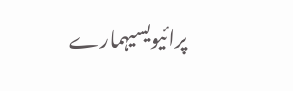پرائیویسیہمارے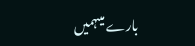بارے میںہمیں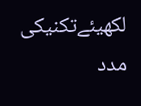لکھیئےتکنیکی مدد